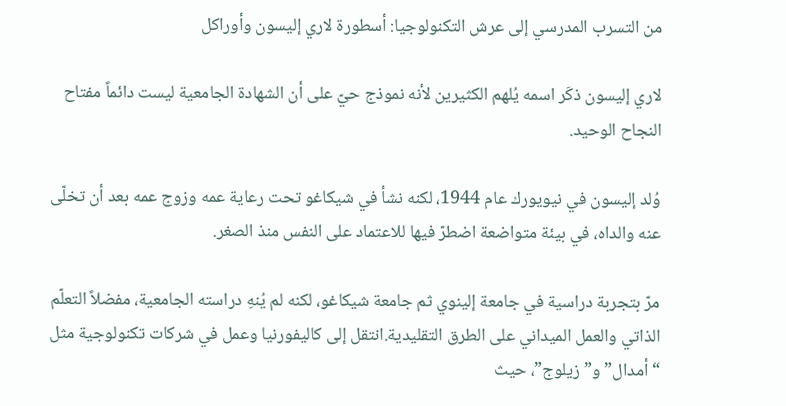من التسرب المدرسي إلى عرش التكنولوجيا: أسطورة لاري إليسون وأوراكل

لاري إليسون ذكَر اسمه يُلهم الكثيرين لأنه نموذج حيّ على أن الشهادة الجامعية ليست دائماً مفتاح النجاح الوحيد.

وُلد إليسون في نيويورك عام 1944، لكنه نشأ في شيكاغو تحت رعاية عمه وزوج عمه بعد أن تخلّى عنه والداه، في بيئة متواضعة اضطرّ فيها للاعتماد على النفس منذ الصغر.

مرّ بتجربة دراسية في جامعة إلينوي ثم جامعة شيكاغو، لكنه لم يُنهِ دراسته الجامعية، مفضلاً التعلّم الذاتي والعمل الميداني على الطرق التقليدية.انتقل إلى كاليفورنيا وعمل في شركات تكنولوجية مثل “أمدال” و”زيلوج”، حيث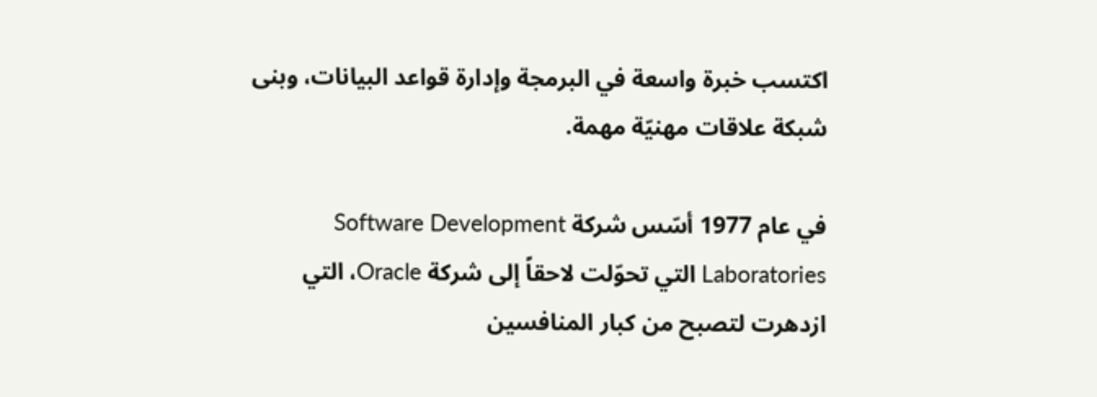اكتسب خبرة واسعة في البرمجة وإدارة قواعد البيانات، وبنى شبكة علاقات مهنيّة مهمة.

في عام 1977 أسّس شركة Software Development Laboratories التي تحوّلت لاحقاً إلى شركة Oracle، التي ازدهرت لتصبح من كبار المنافسين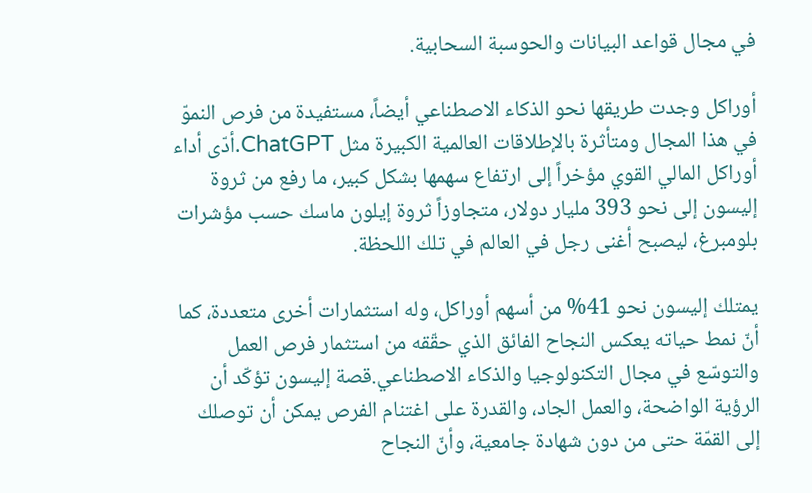في مجال قواعد البيانات والحوسبة السحابية.

أوراكل وجدت طريقها نحو الذكاء الاصطناعي أيضاً، مستفيدة من فرص النموّ في هذا المجال ومتأثرة بالإطلاقات العالمية الكبيرة مثل ChatGPT.أدّى أداء أوراكل المالي القوي مؤخراً إلى ارتفاع سهمها بشكل كبير، ما رفع من ثروة إليسون إلى نحو 393 مليار دولار، متجاوزاً ثروة إيلون ماسك حسب مؤشرات بلومبرغ، ليصبح أغنى رجل في العالم في تلك اللحظة.

يمتلك إليسون نحو 41% من أسهم أوراكل، وله استثمارات أخرى متعددة، كما أنّ نمط حياته يعكس النجاح الفائق الذي حقّقه من استثمار فرص العمل والتوسّع في مجال التكنولوجيا والذكاء الاصطناعي.قصة إليسون تؤكّد أن الرؤية الواضحة، والعمل الجاد، والقدرة على اغتنام الفرص يمكن أن توصلك إلى القمّة حتى من دون شهادة جامعية، وأنّ النجاح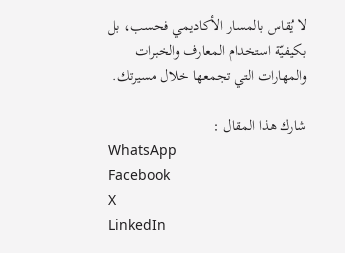لا يُقاس بالمسار الأكاديمي فحسب، بل بكيفيّة استخدام المعارف والخبرات والمهارات التي تجمعها خلال مسيرتك.

شارك هذا المقال :
WhatsApp
Facebook
X
LinkedIn